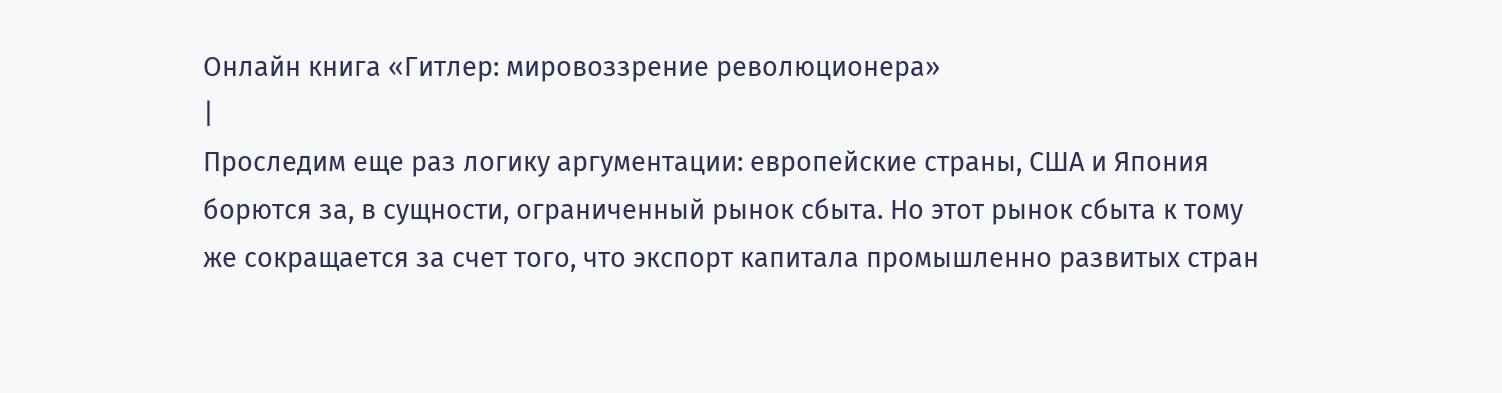Онлайн книга «Гитлер: мировоззрение революционера»
|
Проследим еще раз логику аргументации: европейские страны, США и Япония борются за, в сущности, ограниченный рынок сбыта. Но этот рынок сбыта к тому же сокращается за счет того, что экспорт капитала промышленно развитых стран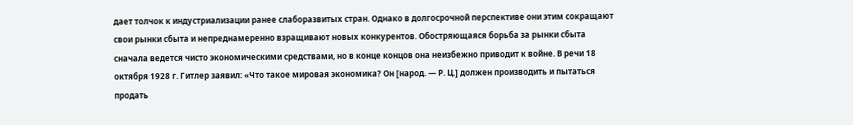дает толчок к индустриализации ранее слаборазвитых стран. Однако в долгосрочной перспективе они этим сокращают свои рынки сбыта и непреднамеренно взращивают новых конкурентов. Обостряющаяся борьба за рынки сбыта сначала ведется чисто экономическими средствами, но в конце концов она неизбежно приводит к войне. В речи 18 октября 1928 г. Гитлер заявил: «Что такое мировая экономика? Он [народ. — Р. Ц.] должен производить и пытаться продать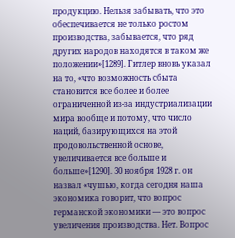продукцию. Нельзя забывать, что это обеспечивается не только ростом производства, забывается, что ряд других народов находятся в таком же положении»[1289]. Гитлер вновь указал на то, «что возможность сбыта становится все более и более ограниченной из-за индустриализации мира вообще и потому, что число наций, базирующихся на этой продовольственной основе, увеличивается все больше и больше»[1290]. 30 ноября 1928 г. он назвал «чушью, когда сегодня наша экономика говорит, что вопрос германской экономики — это вопрос увеличения производства. Нет. Вопрос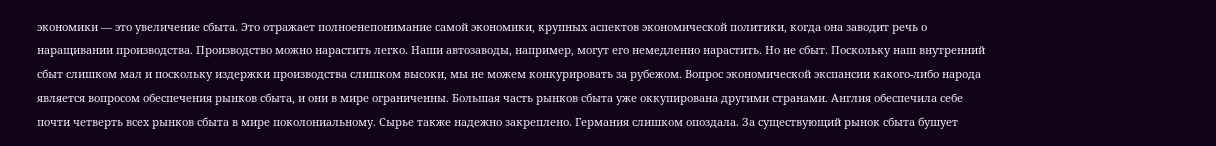экономики — это увеличение сбыта. Это отражает полноенепонимание самой экономики, крупных аспектов экономической политики, когда она заводит речь о наращивании производства. Производство можно нарастить легко. Наши автозаводы, например, могут его немедленно нарастить. Но не сбыт. Поскольку наш внутренний сбыт слишком мал и поскольку издержки производства слишком высоки, мы не можем конкурировать за рубежом. Вопрос экономической экспансии какого-либо народа является вопросом обеспечения рынков сбыта, и они в мире ограниченны. Большая часть рынков сбыта уже оккупирована другими странами. Англия обеспечила себе почти четверть всех рынков сбыта в мире поколониальному. Сырье также надежно закреплено. Германия слишком опоздала. За существующий рынок сбыта бушует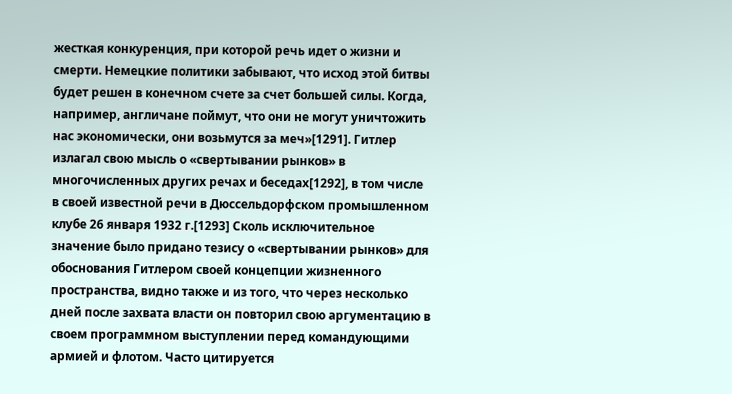жесткая конкуренция, при которой речь идет о жизни и смерти. Немецкие политики забывают, что исход этой битвы будет решен в конечном счете за счет большей силы. Когда, например, англичане поймут, что они не могут уничтожить нас экономически, они возьмутся за меч»[1291]. Гитлер излагал свою мысль о «свертывании рынков» в многочисленных других речах и беседах[1292], в том числе в своей известной речи в Дюссельдорфском промышленном клубе 26 января 1932 г.[1293] Сколь исключительное значение было придано тезису о «свертывании рынков» для обоснования Гитлером своей концепции жизненного пространства, видно также и из того, что через несколько дней после захвата власти он повторил свою аргументацию в своем программном выступлении перед командующими армией и флотом. Часто цитируется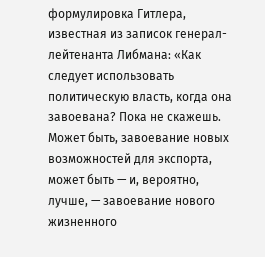формулировка Гитлера, известная из записок генерал-лейтенанта Либмана: «Как следует использовать политическую власть, когда она завоевана? Пока не скажешь. Может быть, завоевание новых возможностей для экспорта, может быть — и, вероятно, лучше, — завоевание нового жизненного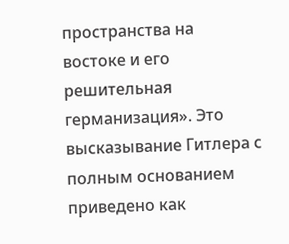пространства на востоке и его решительная германизация». Это высказывание Гитлера с полным основанием приведено как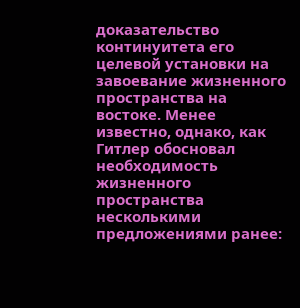доказательство континуитета его целевой установки на завоевание жизненного пространства на востоке. Менее известно, однако, как Гитлер обосновал необходимость жизненного пространства несколькими предложениями ранее: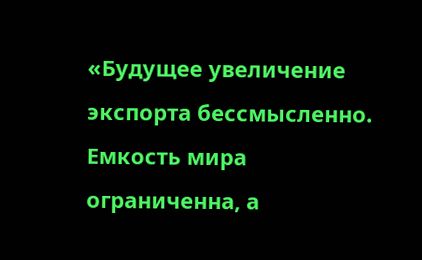«Будущее увеличение экспорта бессмысленно. Емкость мира ограниченна, а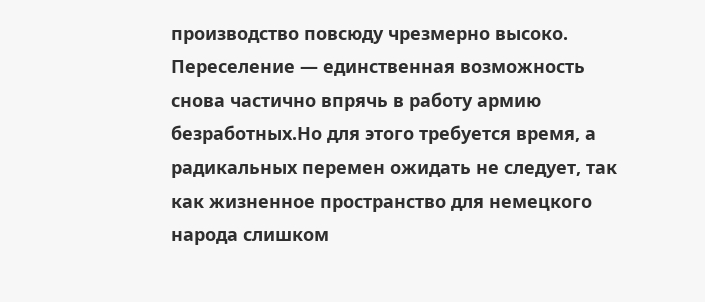производство повсюду чрезмерно высоко. Переселение — единственная возможность снова частично впрячь в работу армию безработных.Но для этого требуется время, а радикальных перемен ожидать не следует, так как жизненное пространство для немецкого народа слишком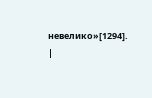невелико»[1294]. |